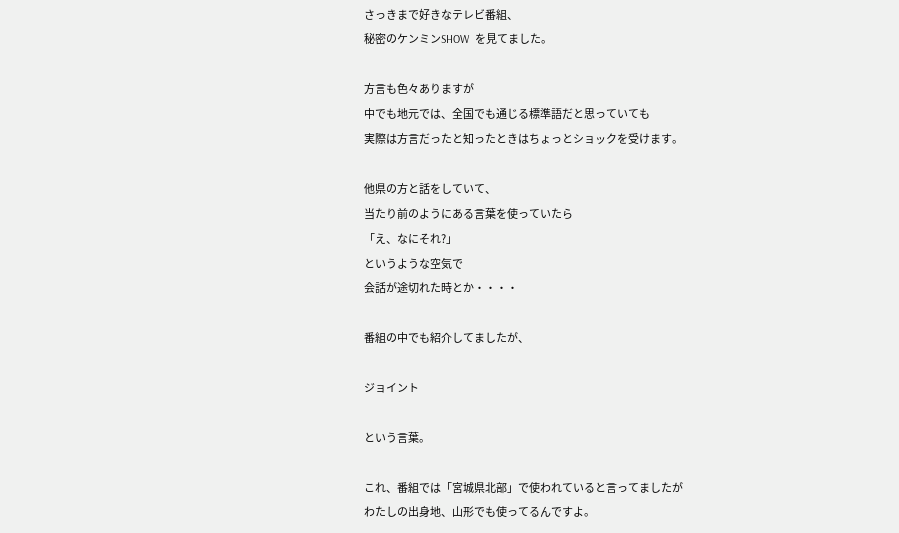さっきまで好きなテレビ番組、
秘密のケンミンSHOW  を見てました。

方言も色々ありますが
中でも地元では、全国でも通じる標準語だと思っていても
実際は方言だったと知ったときはちょっとショックを受けます。

他県の方と話をしていて、
当たり前のようにある言葉を使っていたら
「え、なにそれ?」
というような空気で
会話が途切れた時とか・・・・

番組の中でも紹介してましたが、

ジョイント

という言葉。

これ、番組では「宮城県北部」で使われていると言ってましたが
わたしの出身地、山形でも使ってるんですよ。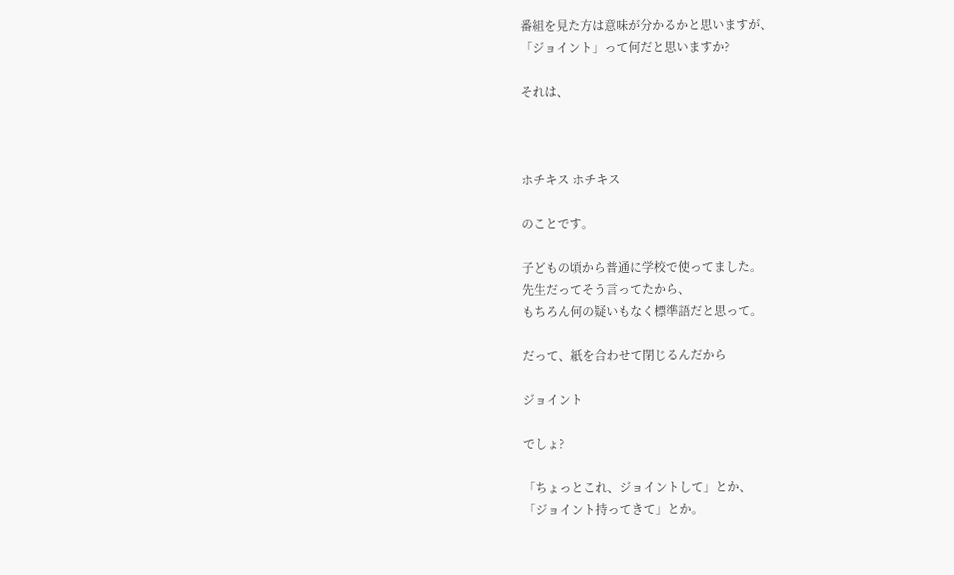番組を見た方は意味が分かるかと思いますが、
「ジョイント」って何だと思いますか?

それは、



ホチキス ホチキス

のことです。

子どもの頃から普通に学校で使ってました。
先生だってそう言ってたから、
もちろん何の疑いもなく標準語だと思って。

だって、紙を合わせて閉じるんだから

ジョイント

でしょ?

「ちょっとこれ、ジョイントして」とか、
「ジョイント持ってきて」とか。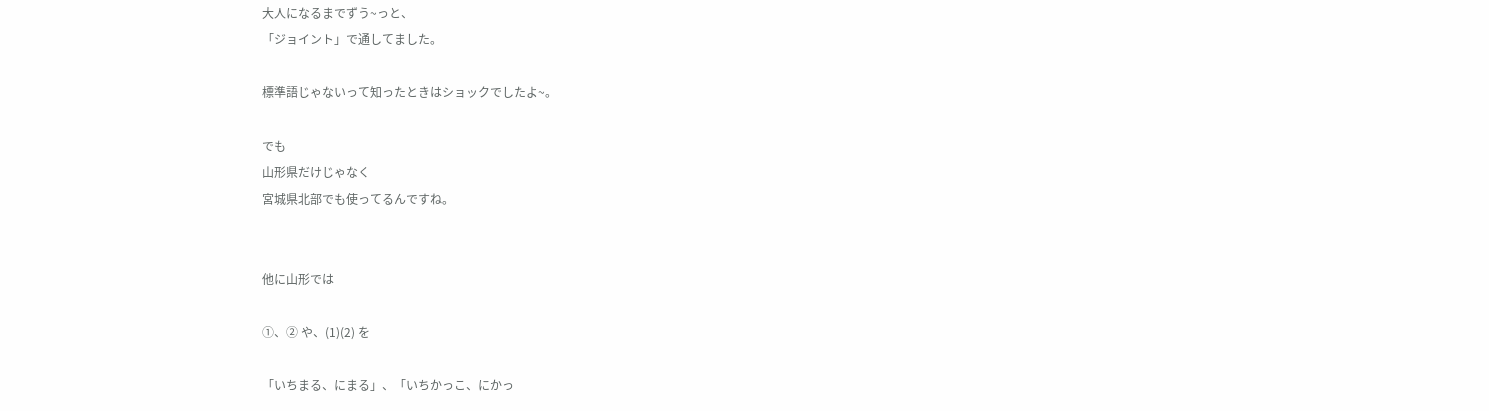大人になるまでずう~っと、
「ジョイント」で通してました。

標準語じゃないって知ったときはショックでしたよ~。

でも
山形県だけじゃなく
宮城県北部でも使ってるんですね。


他に山形では

①、② や、(1)(2) を

「いちまる、にまる」、「いちかっこ、にかっ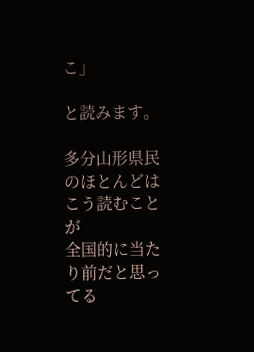こ」

と読みます。

多分山形県民のほとんどはこう読むことが
全国的に当たり前だと思ってる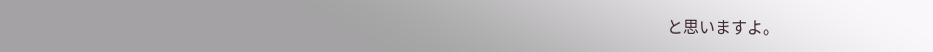と思いますよ。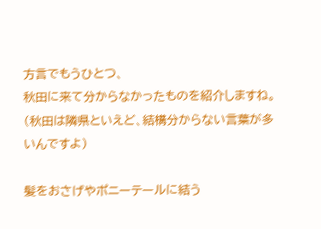方言でもうひとつ、
秋田に来て分からなかったものを紹介しますね。
(秋田は隣県といえど、結構分からない言葉が多いんですよ)

髪をおさげやポニーテールに結う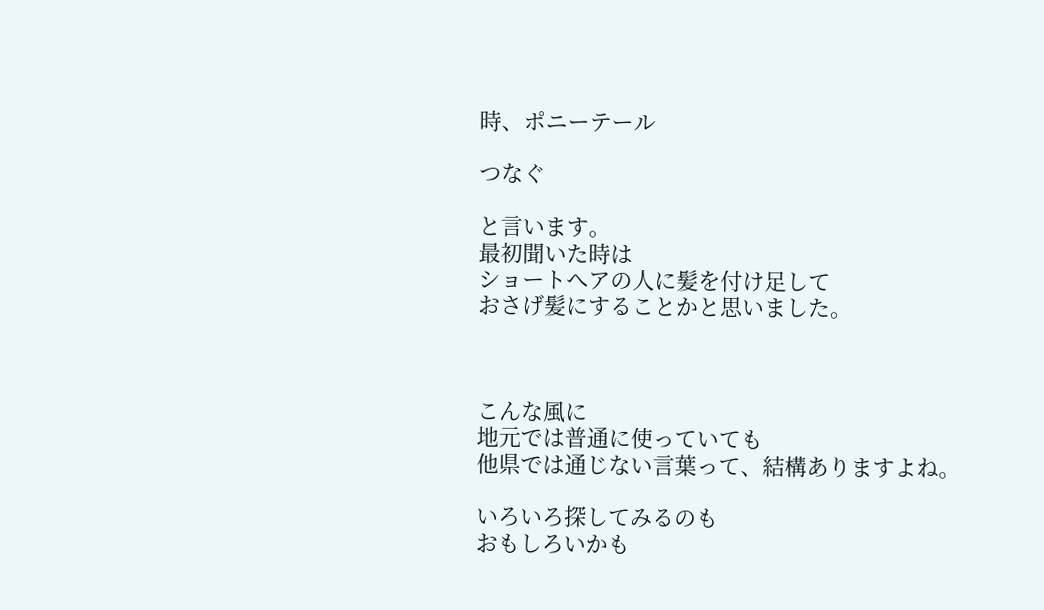時、ポニーテール

つなぐ

と言います。
最初聞いた時は
ショートへアの人に髪を付け足して
おさげ髪にすることかと思いました。



こんな風に
地元では普通に使っていても
他県では通じない言葉って、結構ありますよね。

いろいろ探してみるのも
おもしろいかも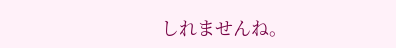しれませんね。